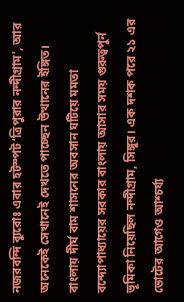নজরবন্দি ব্যুরোঃ এবার হটস্পট ‘ত্রিপুরার নন্দীগ্রাম’, আর অনেকেই সেখানেই দেখতে পাচ্ছেন উত্থানের ইঙ্গিত। বাংলায় দীর্ঘ বাম শাসনের অবসান ঘটিয়ে মমতা বন্দ্যোপাধ্যায়ের সরকার বাংলায় আসার সময় গুরুত্বপুর্ন ভূমিকা নিয়েছিল নন্দীগ্রাম, সিঙ্গুর। এক দশক পরে ২১ এর ভোটের আগেও আশ্চর্য্য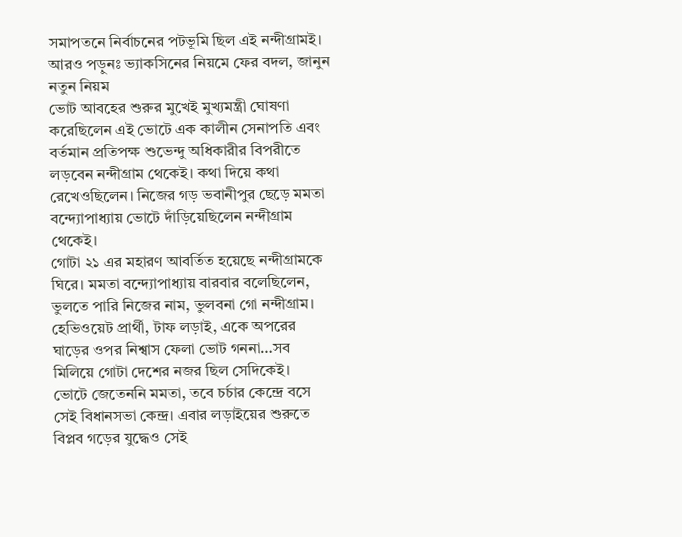সমাপতনে নির্বাচনের পটভূমি ছিল এই নন্দীগ্রামই।
আরও পড়ুনঃ ভ্যাকসিনের নিয়মে ফের বদল, জানুন নতুন নিয়ম
ভোট আবহের শুরুর মুখেই মুখ্যমন্ত্রী ঘোষণা করেছিলেন এই ভোটে এক কালীন সেনাপতি এবং বর্তমান প্রতিপক্ষ শুভেন্দু অধিকারীর বিপরীতে লড়বেন নন্দীগ্রাম থেকেই। কথা দিয়ে কথা রেখেওছিলেন। নিজের গড় ভবানীপুর ছেড়ে মমতা বন্দ্যোপাধ্যায় ভোটে দাঁড়িয়েছিলেন নন্দীগ্রাম থেকেই।
গোটা ২১ এর মহারণ আবর্তিত হয়েছে নন্দীগ্রামকে ঘিরে। মমতা বন্দ্যোপাধ্যায় বারবার বলেছিলেন, ভুলতে পারি নিজের নাম, ভুলবনা গো নন্দীগ্রাম। হেভিওয়েট প্রার্থী, টাফ লড়াই, একে অপরের ঘাড়ের ওপর নিশ্বাস ফেলা ভোট গননা…সব মিলিয়ে গোটা দেশের নজর ছিল সেদিকেই।
ভোটে জেতেননি মমতা, তবে চর্চার কেন্দ্রে বসে সেই বিধানসভা কেন্দ্র। এবার লড়াইয়ের শুরুতে বিপ্লব গড়ের যুদ্ধেও সেই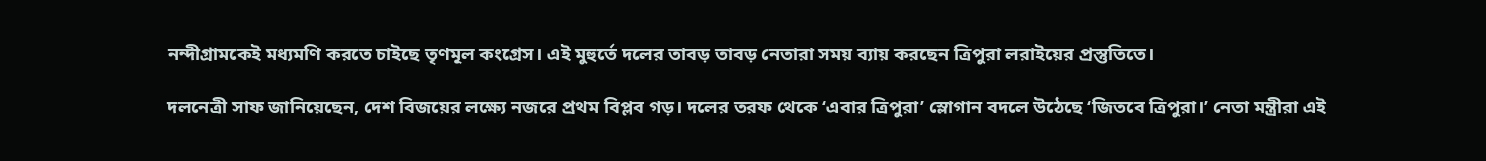নন্দীগ্রামকেই মধ্যমণি করতে চাইছে তৃণমূল কংগ্রেস। এই মুহুর্তে দলের তাবড় তাবড় নেতারা সময় ব্যায় করছেন ত্রিপুরা লরাইয়ের প্রস্তুতিতে।

দলনেত্রী সাফ জানিয়েছেন, দেশ বিজয়ের লক্ষ্যে নজরে প্রথম বিপ্লব গড়। দলের তরফ থেকে ‘এবার ত্রিপুরা’ স্লোগান বদলে উঠেছে ‘জিতবে ত্রিপুরা।’ নেতা মন্ত্রীরা এই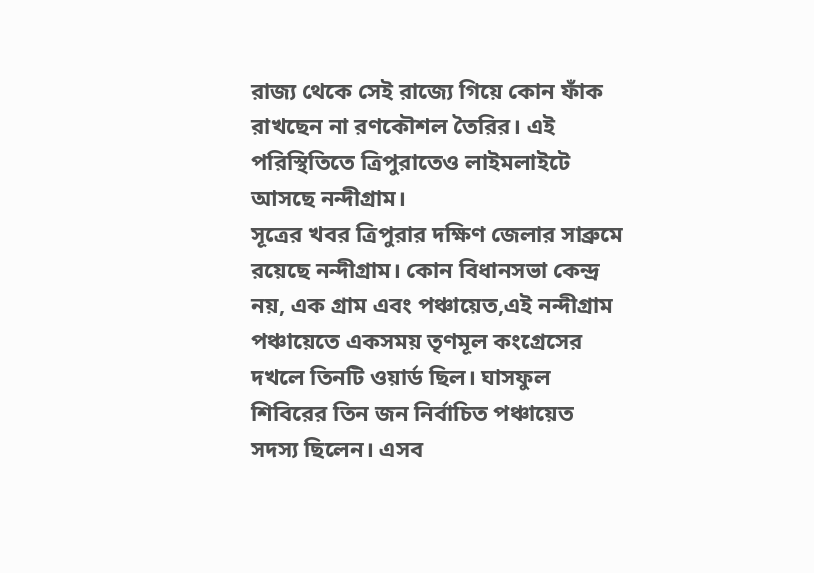রাজ্য থেকে সেই রাজ্যে গিয়ে কোন ফাঁক রাখছেন না রণকৌশল তৈরির। এই পরিস্থিতিতে ত্রিপুরাতেও লাইমলাইটে আসছে নন্দীগ্রাম।
সূত্রের খবর ত্রিপুরার দক্ষিণ জেলার সাব্রুমে রয়েছে নন্দীগ্রাম। কোন বিধানসভা কেন্দ্র নয়, এক গ্রাম এবং পঞ্চায়েত,এই নন্দীগ্রাম পঞ্চায়েতে একসময় তৃণমূল কংগ্রেসের দখলে তিনটি ওয়ার্ড ছিল। ঘাসফুল শিবিরের তিন জন নির্বাচিত পঞ্চায়েত সদস্য ছিলেন। এসব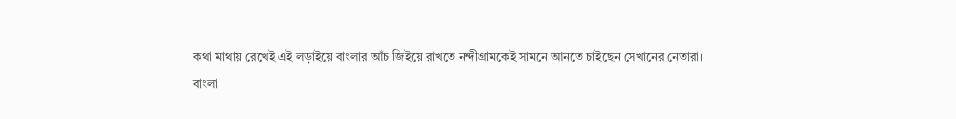কথা মাথায় রেখেই এই লড়াইয়ে বাংলার আঁচ জিইয়ে রাখতে নন্দীগ্রামকেই সামনে আনতে চাইছেন সেখানের নেতারা।
বাংলা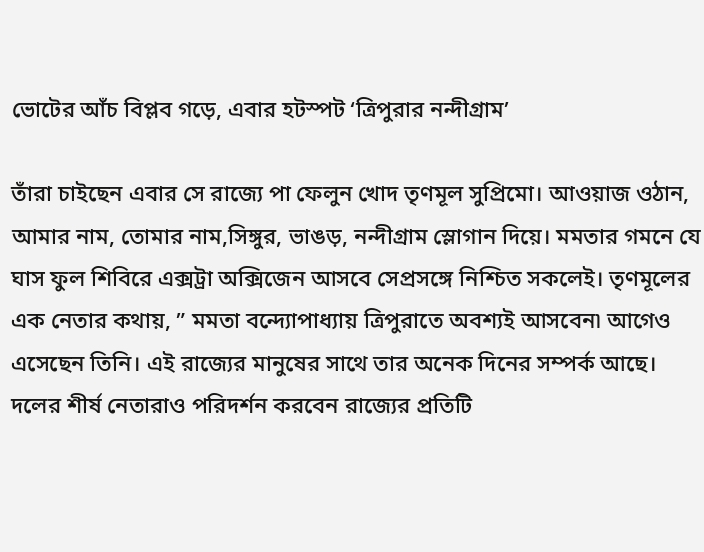ভোটের আঁচ বিপ্লব গড়ে, এবার হটস্পট ‘ত্রিপুরার নন্দীগ্রাম’

তাঁরা চাইছেন এবার সে রাজ্যে পা ফেলুন খোদ তৃণমূল সুপ্রিমো। আওয়াজ ওঠান, আমার নাম, তোমার নাম,সিঙ্গুর, ভাঙড়, নন্দীগ্রাম স্লোগান দিয়ে। মমতার গমনে যে ঘাস ফুল শিবিরে এক্সট্রা অক্সিজেন আসবে সেপ্রসঙ্গে নিশ্চিত সকলেই। তৃণমূলের এক নেতার কথায়, ” মমতা বন্দ্যোপাধ্যায় ত্রিপুরাতে অবশ্যই আসবেন৷ আগেও এসেছেন তিনি। এই রাজ্যের মানুষের সাথে তার অনেক দিনের সম্পর্ক আছে। দলের শীর্ষ নেতারাও পরিদর্শন করবেন রাজ্যের প্রতিটি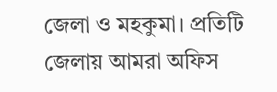জেলা ও মহকুমা। প্রতিটি জেলায় আমরা অফিস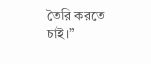তৈরি করতে চাই।”